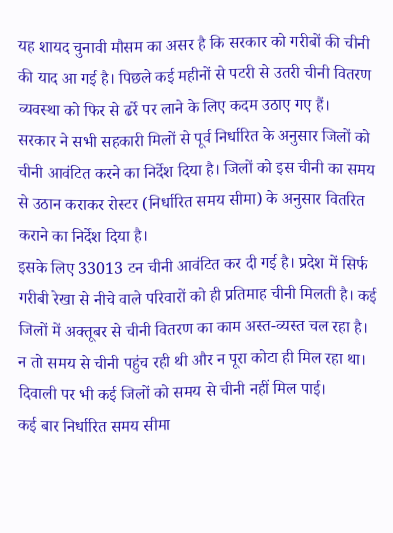यह शायद चुनावी मौसम का असर है कि सरकार को गरीबों की चीनी की याद आ गई है। पिछले कई महीनों से पटरी से उतरी चीनी वितरण व्यवस्था को फिर से ढर्रे पर लाने के लिए कदम उठाए गए हैं।
सरकार ने सभी सहकारी मिलों से पूर्व निर्धारित के अनुसार जिलों को चीनी आवंटित करने का निर्देश दिया है। जिलों को इस चीनी का समय से उठान कराकर रोस्टर (निर्धारित समय सीमा) के अनुसार वितरित कराने का निर्देश दिया है।
इसके लिए 33013 टन चीनी आवंटित कर दी गई है। प्रदेश में सिर्फ गरीबी रेखा से नीचे वाले परिवारों को ही प्रतिमाह चीनी मिलती है। कई जिलों में अक्तूबर से चीनी वितरण का काम अस्त-व्यस्त चल रहा है।
न तो समय से चीनी पहुंच रही थी और न पूरा कोटा ही मिल रहा था। दिवाली पर भी कई जिलों को समय से चीनी नहीं मिल पाई।
कई बार निर्धारित समय सीमा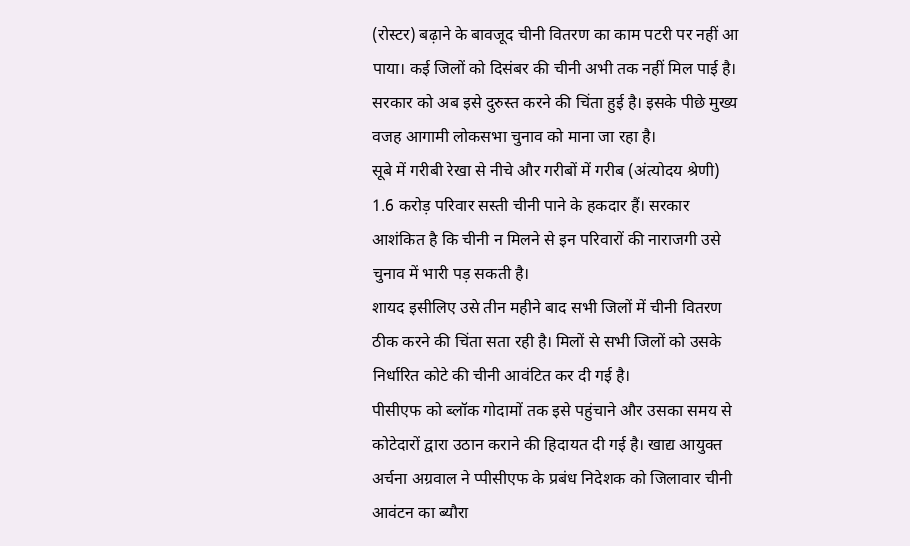(रोस्टर) बढ़ाने के बावजूद चीनी वितरण का काम पटरी पर नहीं आ पाया। कई जिलों को दिसंबर की चीनी अभी तक नहीं मिल पाई है।
सरकार को अब इसे दुरुस्त करने की चिंता हुई है। इसके पीछे मुख्य वजह आगामी लोकसभा चुनाव को माना जा रहा है।
सूबे में गरीबी रेखा से नीचे और गरीबों में गरीब (अंत्योदय श्रेणी) 1.6 करोड़ परिवार सस्ती चीनी पाने के हकदार हैं। सरकार आशंकित है कि चीनी न मिलने से इन परिवारों की नाराजगी उसे चुनाव में भारी पड़ सकती है।
शायद इसीलिए उसे तीन महीने बाद सभी जिलों में चीनी वितरण ठीक करने की चिंता सता रही है। मिलों से सभी जिलों को उसके निर्धारित कोटे की चीनी आवंटित कर दी गई है।
पीसीएफ को ब्लॉक गोदामों तक इसे पहुंचाने और उसका समय से कोटेदारों द्वारा उठान कराने की हिदायत दी गई है। खाद्य आयुक्त अर्चना अग्रवाल ने प्पीसीएफ के प्रबंध निदेशक को जिलावार चीनी आवंटन का ब्यौरा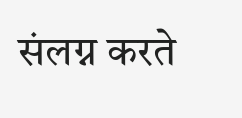संलग्न करते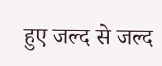हुए जल्द से जल्द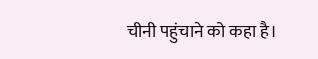चीनी पहुंचाने को कहा है।